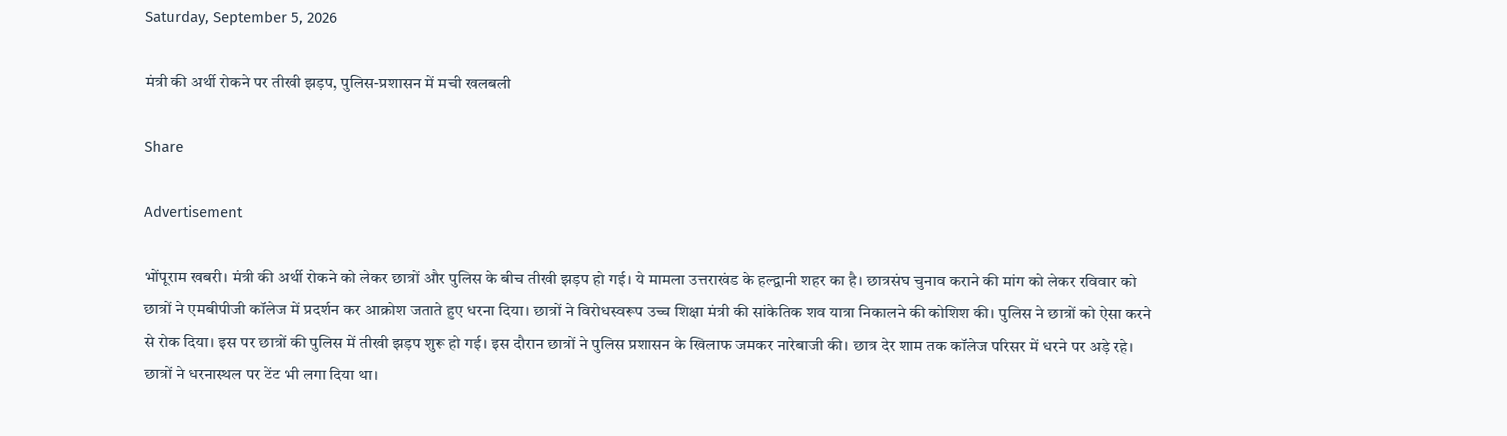Saturday, September 5, 2026

मंत्री की अर्थी रोकने पर तीखी झड़प, पुलिस-प्रशासन में मची खलबली

Share

Advertisement

भोंपूराम खबरी। मंत्री की अर्थी रोकने को लेकर छात्रों और पुलिस के बीच तीखी झड़प हो गई। ये मामला उत्तराखंड के हल्द्वानी शहर का है। छात्रसंघ चुनाव कराने की मांग को लेकर रविवार को छात्रों ने एमबीपीजी कॉलेज में प्रदर्शन कर आक्रोश जताते हुए धरना दिया। छात्रों ने विरोधस्वरूप उच्च शिक्षा मंत्री की सांकेतिक शव यात्रा निकालने की कोशिश की। पुलिस ने छात्रों को ऐसा करने से रोक दिया। इस पर छात्रों की पुलिस में तीखी झड़प शुरू हो गई। इस दौरान छात्रों ने पुलिस प्रशासन के खिलाफ जमकर नारेबाजी की। छात्र देर शाम तक कॉलेज परिसर में धरने पर अड़े रहे। छात्रों ने धरनास्थल पर टेंट भी लगा दिया था।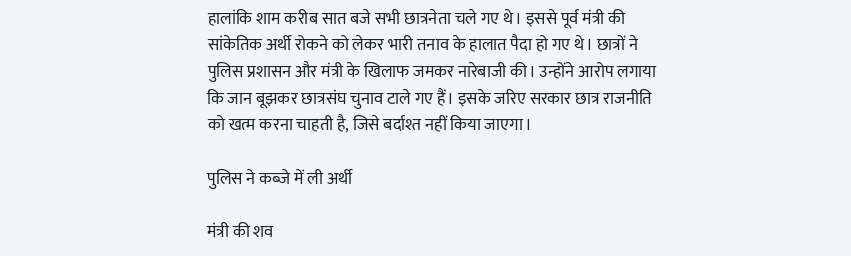हालांकि शाम करीब सात बजे सभी छात्रनेता चले गए थे। इससे पूर्व मंत्री की सांकेतिक अर्थी रोकने को लेकर भारी तनाव के हालात पैदा हो गए थे। छात्रों ने पुलिस प्रशासन और मंत्री के खिलाफ जमकर नारेबाजी की। उन्होंने आरोप लगाया कि जान बूझकर छात्रसंघ चुनाव टाले गए हैं। इसके जरिए सरकार छात्र राजनीति को खत्म करना चाहती है, जिसे बर्दाश्त नहीं किया जाएगा।

पुलिस ने कब्जे में ली अर्थी

मंत्री की शव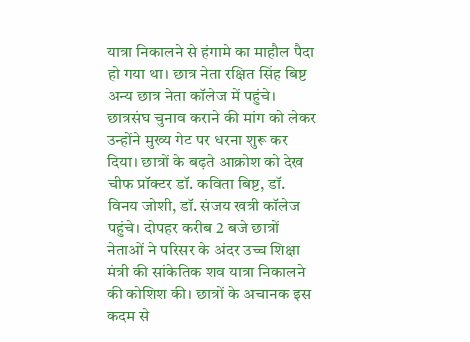यात्रा निकालने से हंगामे का माहौल पैदा हो गया था। छात्र नेता रक्षित सिंह बिष्ट अन्य छात्र नेता कॉलेज में पहुंचे। छात्रसंघ चुनाव कराने की मांग को लेकर उन्होंने मुख्य गेट पर धरना शुरू कर दिया। छात्रों के बढ़ते आक्रोश को देख चीफ प्रॉक्टर डॉ. कविता बिष्ट, डॉ. विनय जोशी, डॉ. संजय खत्री कॉलेज पहुंचे। दोपहर करीब 2 बजे छात्रों नेताओं ने परिसर के अंदर उच्च शिक्षा मंत्री की सांकेतिक शव यात्रा निकालने की कोशिश की। छात्रों के अचानक इस कदम से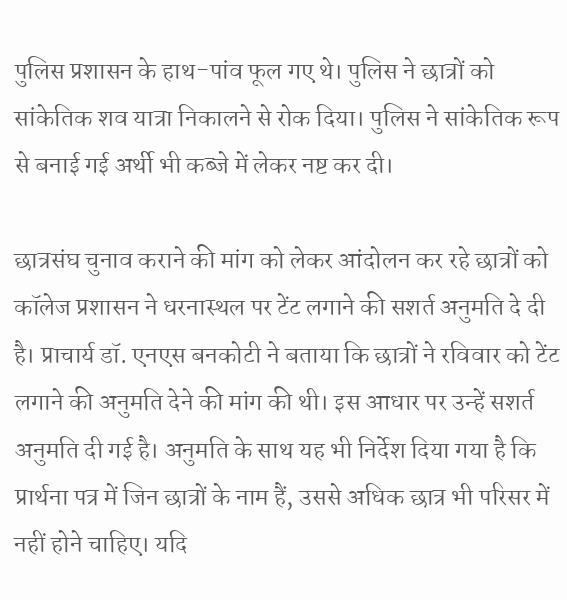पुलिस प्रशासन के हाथ-पांव फूल गए थे। पुलिस ने छात्रों को सांकेतिक शव यात्रा निकालने से रोक दिया। पुलिस ने सांकेतिक रूप से बनाई गई अर्थी भी कब्जे में लेकर नष्ट कर दी।

छात्रसंघ चुनाव कराने की मांग को लेकर आंदोलन कर रहे छात्रों को कॉलेज प्रशासन ने धरनास्थल पर टेंट लगाने की सशर्त अनुमति दे दी है। प्राचार्य डॉ. एनएस बनकोटी ने बताया कि छात्रों ने रविवार को टेंट लगाने की अनुमति देने की मांग की थी। इस आधार पर उन्हें सशर्त अनुमति दी गई है। अनुमति के साथ यह भी निर्देश दिया गया है कि प्रार्थना पत्र में जिन छात्रों के नाम हैं, उससे अधिक छात्र भी परिसर में नहीं होने चाहिए। यदि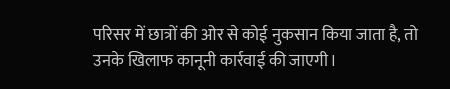परिसर में छात्रों की ओर से कोई नुकसान किया जाता है, तो उनके खिलाफ कानूनी कार्रवाई की जाएगी।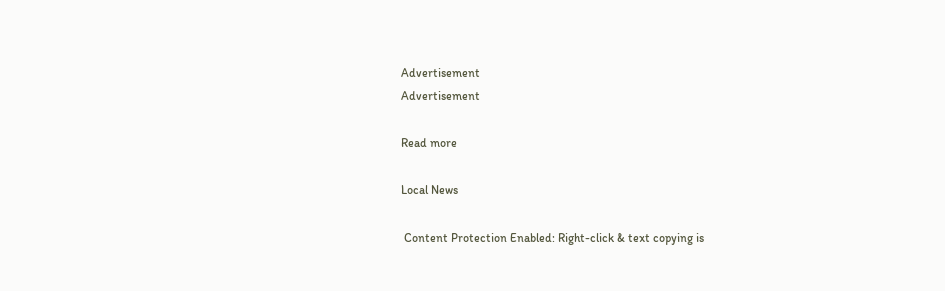Advertisement
Advertisement

Read more

Local News

 Content Protection Enabled: Right-click & text copying is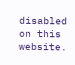disabled on this website.